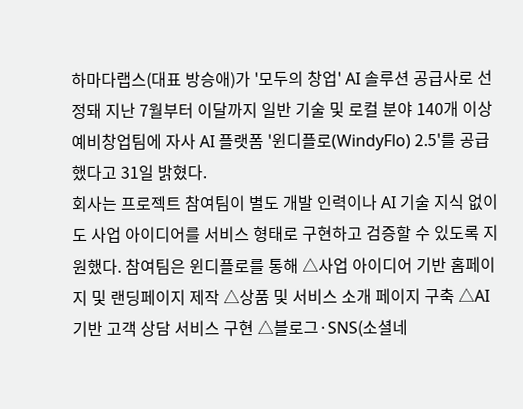하마다랩스(대표 방승애)가 '모두의 창업' AI 솔루션 공급사로 선정돼 지난 7월부터 이달까지 일반 기술 및 로컬 분야 140개 이상 예비창업팀에 자사 AI 플랫폼 '윈디플로(WindyFlo) 2.5'를 공급했다고 31일 밝혔다.
회사는 프로젝트 참여팀이 별도 개발 인력이나 AI 기술 지식 없이도 사업 아이디어를 서비스 형태로 구현하고 검증할 수 있도록 지원했다. 참여팀은 윈디플로를 통해 △사업 아이디어 기반 홈페이지 및 랜딩페이지 제작 △상품 및 서비스 소개 페이지 구축 △AI 기반 고객 상담 서비스 구현 △블로그·SNS(소셜네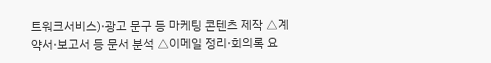트워크서비스)·광고 문구 등 마케팅 콘텐츠 제작 △계약서·보고서 등 문서 분석 △이메일 정리·회의록 요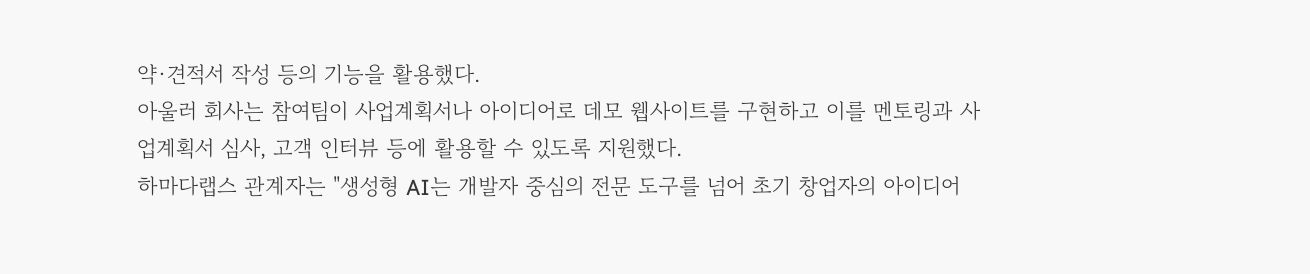약·견적서 작성 등의 기능을 활용했다.
아울러 회사는 참여팀이 사업계획서나 아이디어로 데모 웹사이트를 구현하고 이를 멘토링과 사업계획서 심사, 고객 인터뷰 등에 활용할 수 있도록 지원했다.
하마다랩스 관계자는 "생성형 AI는 개발자 중심의 전문 도구를 넘어 초기 창업자의 아이디어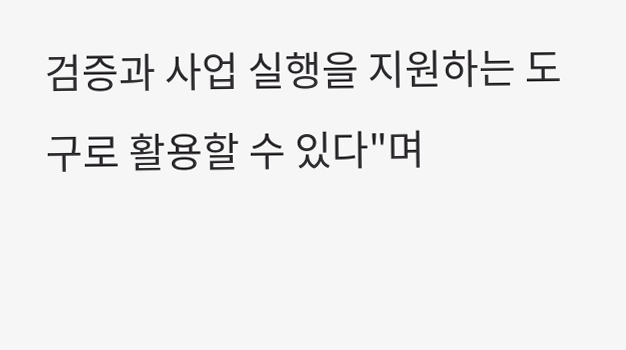검증과 사업 실행을 지원하는 도구로 활용할 수 있다"며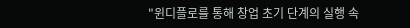"윈디플로를 통해 창업 초기 단계의 실행 속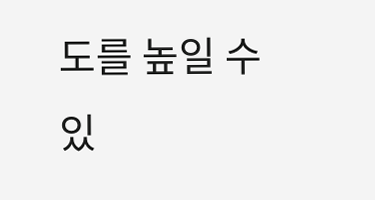도를 높일 수 있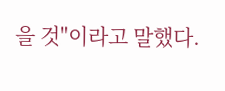을 것"이라고 말했다.